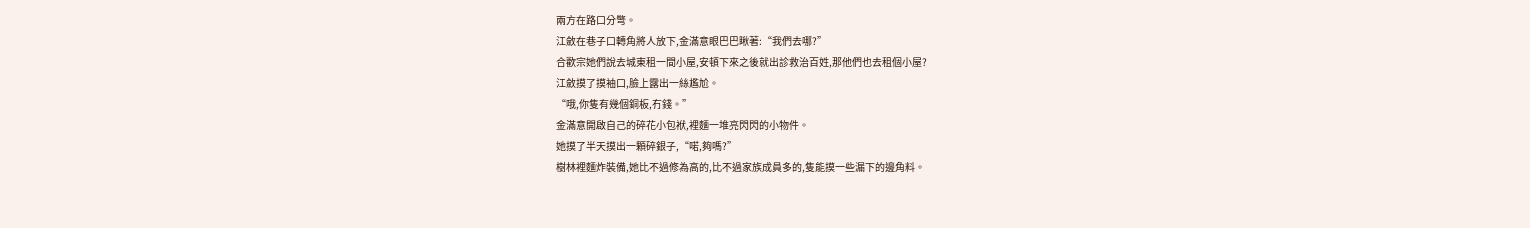兩方在路口分彆。
江斂在巷子口轉角將人放下,金滿意眼巴巴瞅著:“我們去哪?”
合歡宗她們說去城東租一間小屋,安頓下來之後就出診救治百姓,那他們也去租個小屋?
江斂摸了摸袖口,臉上露出一絲尷尬。
“哦,你隻有幾個銅板,冇錢。”
金滿意開啟自己的碎花小包袱,裡麵一堆亮閃閃的小物件。
她摸了半天摸出一顆碎銀子,“喏,夠嗎?”
樹林裡麵炸裝備,她比不過修為高的,比不過家族成員多的,隻能摸一些漏下的邊角料。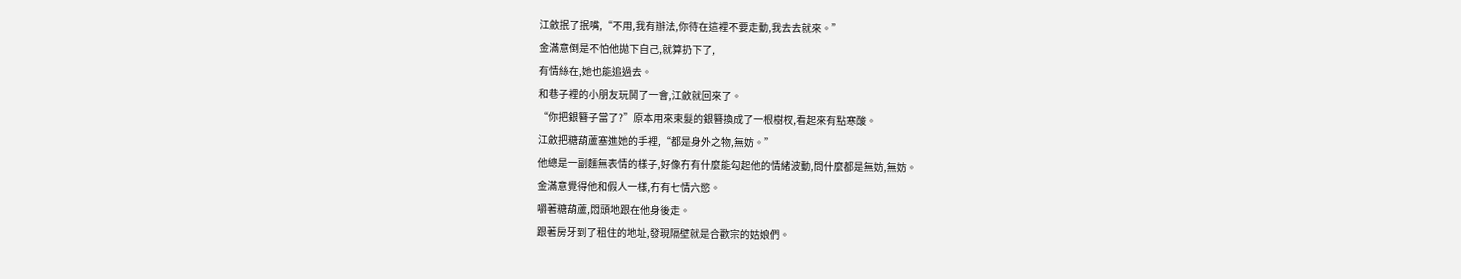江斂抿了抿嘴,“不用,我有辦法,你待在這裡不要走動,我去去就來。”
金滿意倒是不怕他拋下自己,就算扔下了,
有情絲在,她也能追過去。
和巷子裡的小朋友玩鬨了一會,江斂就回來了。
“你把銀簪子當了?”原本用來束髮的銀簪換成了一根樹杈,看起來有點寒酸。
江斂把糖葫蘆塞進她的手裡,“都是身外之物,無妨。”
他總是一副麵無表情的樣子,好像冇有什麼能勾起他的情緒波動,問什麼都是無妨,無妨。
金滿意覺得他和假人一樣,冇有七情六慾。
嚼著糖葫蘆,悶頭地跟在他身後走。
跟著房牙到了租住的地址,發現隔壁就是合歡宗的姑娘們。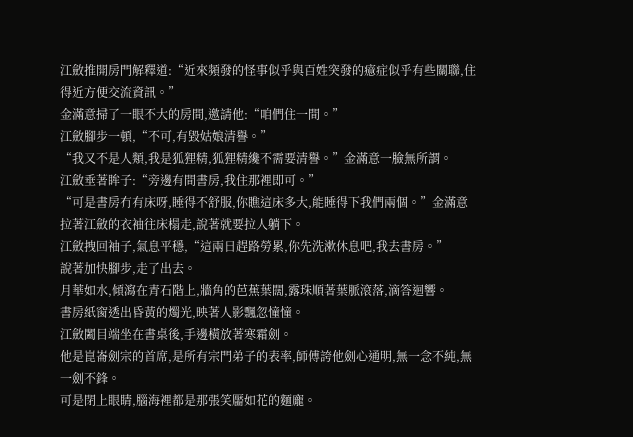江斂推開房門解釋道:“近來頻發的怪事似乎與百姓突發的癔症似乎有些關聯,住得近方便交流資訊。”
金滿意掃了一眼不大的房間,邀請他:“咱們住一間。”
江斂腳步一頓,“不可,有毀姑娘清譽。”
“我又不是人類,我是狐狸精,狐狸精纔不需要清譽。”金滿意一臉無所謂。
江斂垂著眸子:“旁邊有間書房,我住那裡即可。”
“可是書房冇有床呀,睡得不舒服,你瞧這床多大,能睡得下我們兩個。”金滿意拉著江斂的衣袖往床榻走,說著就要拉人躺下。
江斂拽回袖子,氣息平穩,“這兩日趕路勞累,你先洗漱休息吧,我去書房。”
說著加快腳步,走了出去。
月華如水,傾瀉在青石階上,牆角的芭蕉葉闊,露珠順著葉脈滾落,滴答迴響。
書房紙窗透出昏黃的燭光,映著人影飄忽憧憧。
江斂闔目端坐在書桌後,手邊橫放著寒霜劍。
他是崑崙劍宗的首席,是所有宗門弟子的表率,師傅誇他劍心通明,無一念不純,無一劍不鋒。
可是閉上眼睛,腦海裡都是那張笑靨如花的麵龐。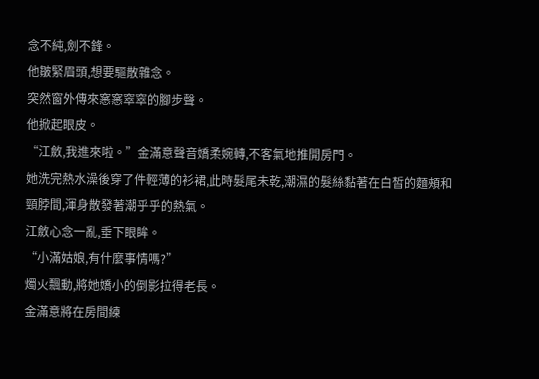念不純,劍不鋒。
他皺緊眉頭,想要驅散雜念。
突然窗外傳來窸窸窣窣的腳步聲。
他掀起眼皮。
“江斂,我進來啦。”金滿意聲音嬌柔婉轉,不客氣地推開房門。
她洗完熱水澡後穿了件輕薄的衫裙,此時髮尾未乾,潮濕的髮絲黏著在白皙的麵頰和頸脖間,渾身散發著潮乎乎的熱氣。
江斂心念一亂,垂下眼眸。
“小滿姑娘,有什麼事情嗎?”
燭火飄動,將她嬌小的倒影拉得老長。
金滿意將在房間練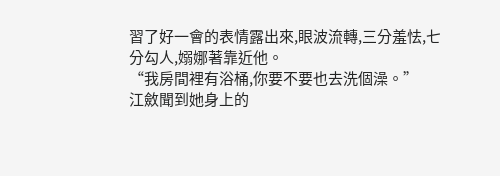習了好一會的表情露出來,眼波流轉,三分羞怯,七分勾人,嫋娜著靠近他。
“我房間裡有浴桶,你要不要也去洗個澡。”
江斂聞到她身上的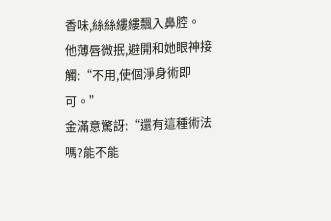香味,絲絲縷縷飄入鼻腔。
他薄唇微抿,避開和她眼神接觸:“不用,使個淨身術即可。”
金滿意驚訝:“還有這種術法嗎?能不能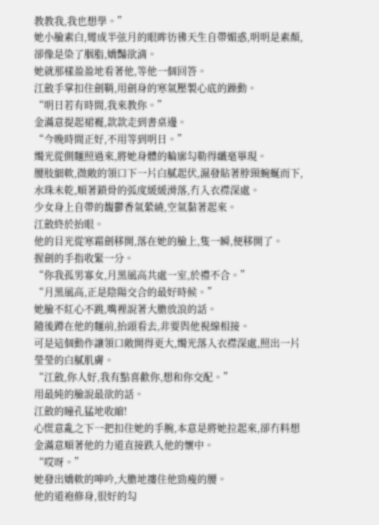教教我,我也想學。”
她小臉素白,彎成半弦月的眼眸彷彿天生自帶媚惑,明明是素顏,卻像是染了胭脂,嬌豔欲滴。
她就那樣盈盈地看著他,等他一個回答。
江斂手掌扣住劍鞘,用劍身的寒氣壓製心底的躁動。
“明日若有時間,我來教你。”
金滿意提起裙襬,款款走到書桌邊。
“今晚時間正好,不用等到明日。”
燭光從側麵照過來,將她身體的輪廓勾勒得纖毫畢現。
腰肢細軟,微敞的領口下一片白膩起伏,濕發貼著脖頸蜿蜒而下,水珠未乾,順著鎖骨的弧度緩緩滑落,冇入衣襟深處。
少女身上自帶的馥鬱香氣縈繞,空氣黏著起來。
江斂終於抬眼。
他的目光從寒霜劍移開,落在她的臉上,隻一瞬,便移開了。
握劍的手指收緊一分。
“你我孤男寡女,月黑風高共處一室,於禮不合。”
“月黑風高,正是陰陽交合的最好時候。”
她臉不紅心不跳,嘴裡說著大膽放浪的話。
隨後蹲在他的麵前,抬頭看去,非要與他視線相接。
可是這個動作讓領口敞開得更大,燭光落入衣襟深處,照出一片瑩瑩的白膩肌膚。
“江斂,你人好,我有點喜歡你,想和你交配。”
用最純的臉說最欲的話。
江斂的瞳孔猛地收縮!
心慌意亂之下一把扣住她的手腕,本意是將她拉起來,卻冇料想金滿意順著他的力道直接跌入他的懷中。
“哎呀。”
她發出嬌軟的呻吟,大膽地摟住他勁瘦的腰。
他的道袍修身,很好的勾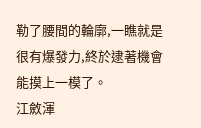勒了腰間的輪廓,一瞧就是很有爆發力,終於逮著機會能摸上一模了。
江斂渾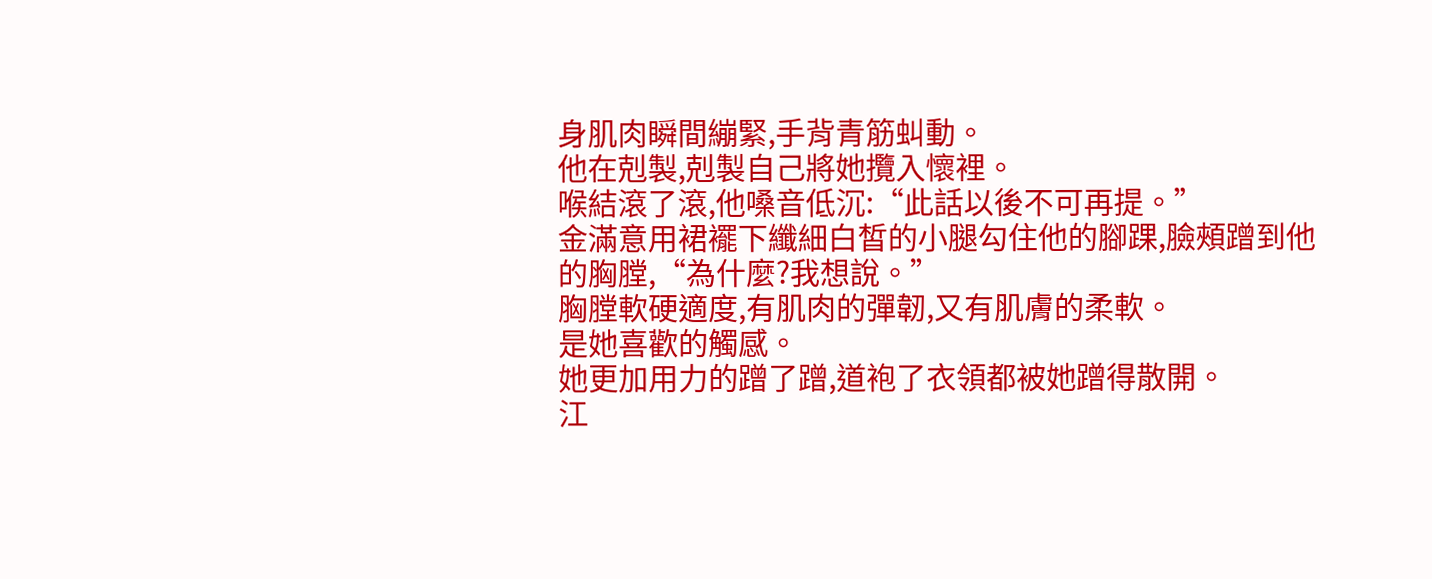身肌肉瞬間繃緊,手背青筋虯動。
他在剋製,剋製自己將她攬入懷裡。
喉結滾了滾,他嗓音低沉:“此話以後不可再提。”
金滿意用裙襬下纖細白皙的小腿勾住他的腳踝,臉頰蹭到他的胸膛,“為什麼?我想說。”
胸膛軟硬適度,有肌肉的彈韌,又有肌膚的柔軟。
是她喜歡的觸感。
她更加用力的蹭了蹭,道袍了衣領都被她蹭得散開。
江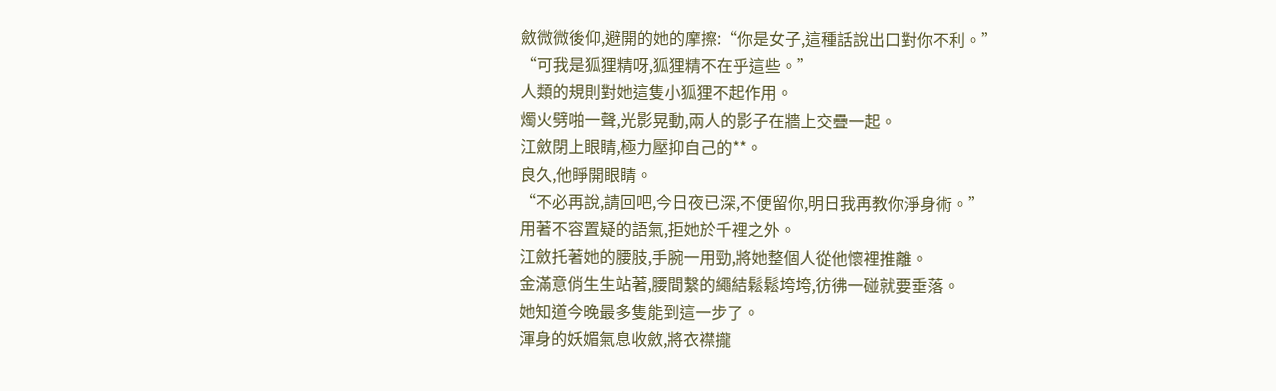斂微微後仰,避開的她的摩擦:“你是女子,這種話說出口對你不利。”
“可我是狐狸精呀,狐狸精不在乎這些。”
人類的規則對她這隻小狐狸不起作用。
燭火劈啪一聲,光影晃動,兩人的影子在牆上交疊一起。
江斂閉上眼睛,極力壓抑自己的**。
良久,他睜開眼睛。
“不必再說,請回吧,今日夜已深,不便留你,明日我再教你淨身術。”
用著不容置疑的語氣,拒她於千裡之外。
江斂托著她的腰肢,手腕一用勁,將她整個人從他懷裡推離。
金滿意俏生生站著,腰間繫的繩結鬆鬆垮垮,彷彿一碰就要垂落。
她知道今晚最多隻能到這一步了。
渾身的妖媚氣息收斂,將衣襟攏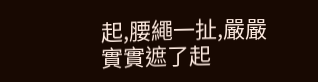起,腰繩一扯,嚴嚴實實遮了起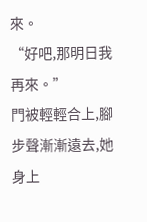來。
“好吧,那明日我再來。”
門被輕輕合上,腳步聲漸漸遠去,她身上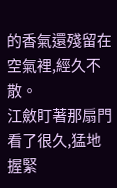的香氣還殘留在空氣裡,經久不散。
江斂盯著那扇門看了很久,猛地握緊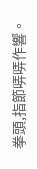拳頭,指節哢哢作響。